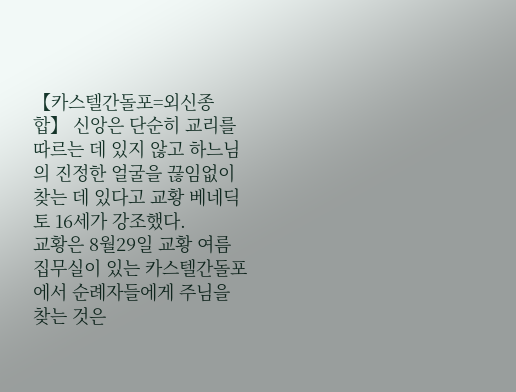【카스텔간돌포=외신종합】 신앙은 단순히 교리를 따르는 데 있지 않고 하느님의 진정한 얼굴을 끊임없이 찾는 데 있다고 교황 베네딕토 16세가 강조했다.
교황은 8월29일 교황 여름 집무실이 있는 카스텔간돌포에서 순례자들에게 주님을 찾는 것은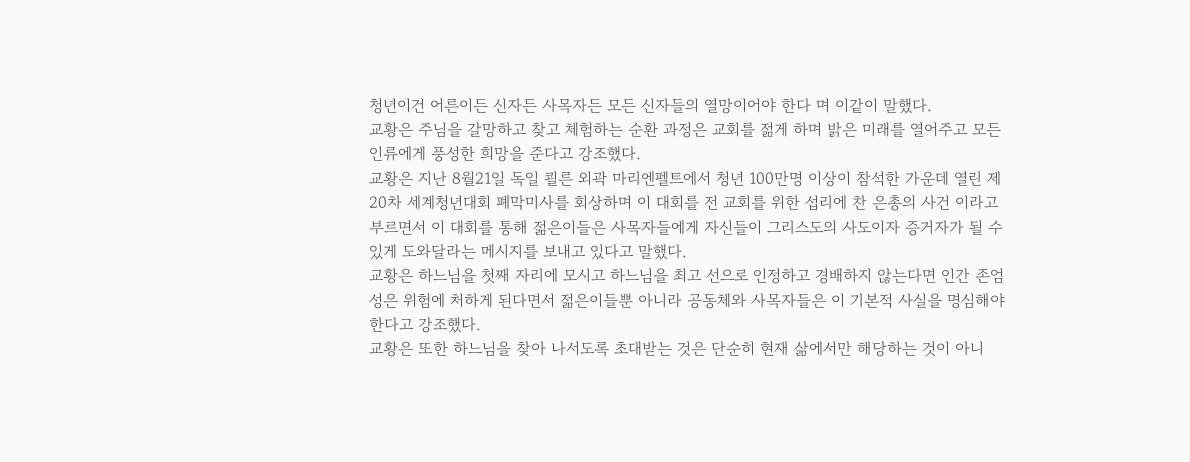청년이건 어른이든 신자든 사목자든 모든 신자들의 열망이어야 한다 며 이같이 말했다.
교황은 주님을 갈망하고 찾고 체험하는 순환 과정은 교회를 젊게 하며 밝은 미래를 열어주고 모든 인류에게 풍성한 희망을 준다고 강조했다.
교황은 지난 8월21일 독일 쾰른 외곽 마리엔펠트에서 청년 100만명 이상이 참석한 가운데 열린 제20차 세계청년대회 폐막미사를 회상하며 이 대회를 전 교회를 위한 섭리에 찬 은총의 사건 이라고 부르면서 이 대회를 통해 젊은이들은 사목자들에게 자신들이 그리스도의 사도이자 증거자가 될 수 있게 도와달라는 메시지를 보내고 있다고 말했다.
교황은 하느님을 첫째 자리에 모시고 하느님을 최고 선으로 인정하고 경배하지 않는다면 인간 존엄성은 위험에 처하게 된다면서 젊은이들뿐 아니라 공동체와 사목자들은 이 기본적 사실을 명심해야 한다고 강조했다.
교황은 또한 하느님을 찾아 나서도록 초대받는 것은 단순히 현재 삶에서만 해당하는 것이 아니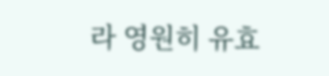라 영원히 유효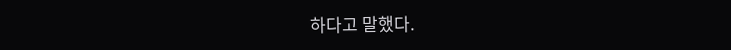하다고 말했다.